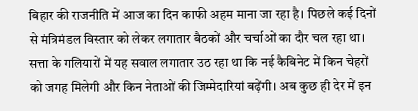बिहार की राजनीति में आज का दिन काफी अहम माना जा रहा है। पिछले कई दिनों से मंत्रिमंडल विस्तार को लेकर लगातार बैठकों और चर्चाओं का दौर चल रहा था। सत्ता के गलियारों में यह सवाल लगातार उठ रहा था कि नई कैबिनेट में किन चेहरों को जगह मिलेगी और किन नेताओं की जिम्मेदारियां बढ़ेंगी। अब कुछ ही देर में इन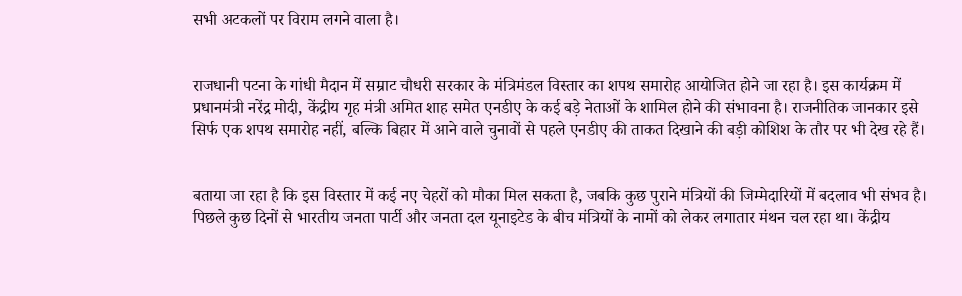सभी अटकलों पर विराम लगने वाला है।


राजधानी पटना के गांधी मैदान में सम्राट चौधरी सरकार के मंत्रिमंडल विस्तार का शपथ समारोह आयोजित होने जा रहा है। इस कार्यक्रम में प्रधानमंत्री नरेंद्र मोदी, केंद्रीय गृह मंत्री अमित शाह समेत एनडीए के कई बड़े नेताओं के शामिल होने की संभावना है। राजनीतिक जानकार इसे सिर्फ एक शपथ समारोह नहीं, बल्कि बिहार में आने वाले चुनावों से पहले एनडीए की ताकत दिखाने की बड़ी कोशिश के तौर पर भी देख रहे हैं।


बताया जा रहा है कि इस विस्तार में कई नए चेहरों को मौका मिल सकता है, जबकि कुछ पुराने मंत्रियों की जिम्मेदारियों में बदलाव भी संभव है। पिछले कुछ दिनों से भारतीय जनता पार्टी और जनता दल यूनाइटेड के बीच मंत्रियों के नामों को लेकर लगातार मंथन चल रहा था। केंद्रीय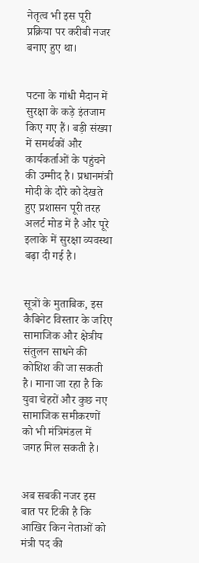नेतृत्व भी इस पूरी प्रक्रिया पर करीबी नजर बनाए हुए था।


पटना के गांधी मैदान में सुरक्षा के कड़े इंतजाम किए गए हैं। बड़ी संख्या में समर्थकों और कार्यकर्ताओं के पहुंचने की उम्मीद है। प्रधानमंत्री मोदी के दौरे को देखते हुए प्रशासन पूरी तरह अलर्ट मोड में है और पूरे इलाके में सुरक्षा व्यवस्था बढ़ा दी गई है।


सूत्रों के मुताबिक, इस कैबिनेट विस्तार के जरिए सामाजिक और क्षेत्रीय संतुलन साधने की कोशिश की जा सकती है। माना जा रहा है कि युवा चेहरों और कुछ नए सामाजिक समीकरणों को भी मंत्रिमंडल में जगह मिल सकती है।


अब सबकी नजर इस बात पर टिकी है कि आखिर किन नेताओं को मंत्री पद की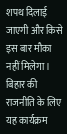शपथ दिलाई जाएगी और किसे इस बार मौका नहीं मिलेगा। बिहार की राजनीति के लिए यह कार्यक्रम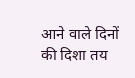आने वाले दिनों की दिशा तय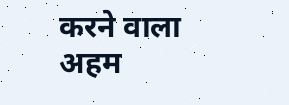करने वाला अहम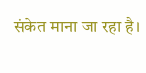संकेत माना जा रहा है।